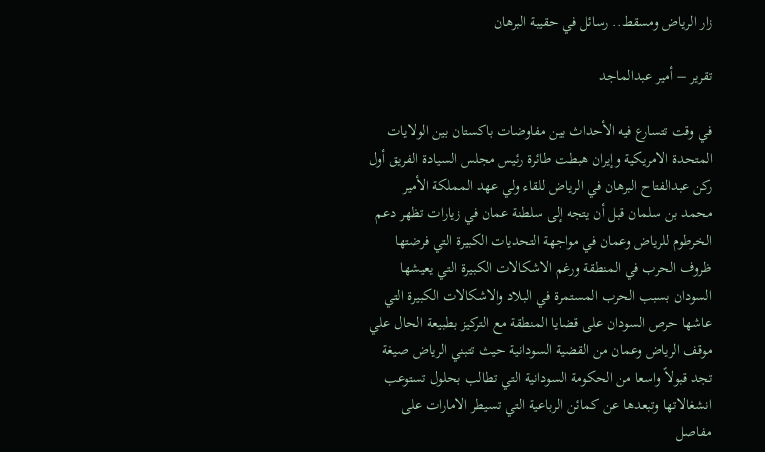زار الرياض ومسقط.. رسائل في حقيبة البرهان

تقرير – أمير عبدالماجد

في وقت تتسارع فيه الأحداث بين مفاوضات باكستان بين الولايات المتحدة الامريكية وإيران هبطت طائرة رئيس مجلس السيادة الفريق أول ركن عبدالفتاح البرهان في الرياض للقاء ولي عهد المملكة الأمير محمد بن سلمان قبل أن يتجه إلى سلطنة عمان في زيارات تظهر دعم الخرطوم للرياض وعمان في مواجهة التحديات الكبيرة التي فرضتها ظروف الحرب في المنطقة ورغم الاشكالات الكبيرة التي يعيشها السودان بسبب الحرب المستمرة في البلاد والاشكالات الكبيرة التي عاشها حرص السودان على قضايا المنطقة مع التركيز بطبيعة الحال علي موقف الرياض وعمان من القضية السودانية حيث تتبني الرياض صيغة تجد قبولاً واسعا من الحكومة السودانية التي تطالب بحلول تستوعب انشغالاتها وتبعدها عن كمائن الرباعية التي تسيطر الامارات على مفاصل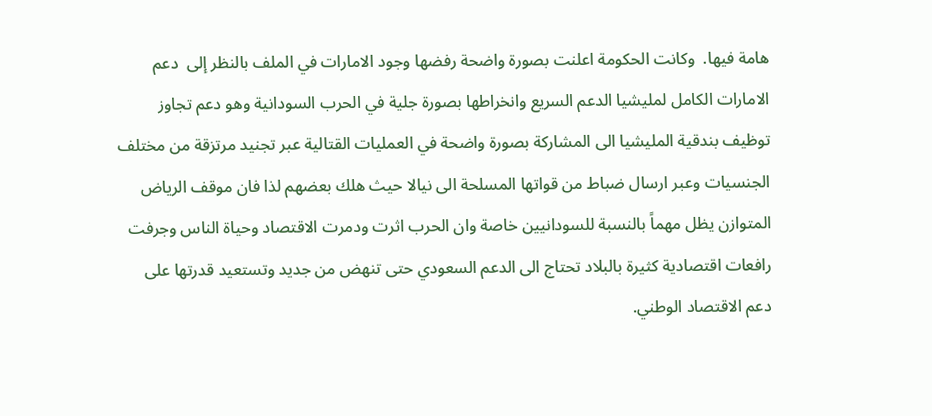هامة فيها.  وكانت الحكومة اعلنت بصورة واضحة رفضها وجود الامارات في الملف بالنظر إلى  دعم الامارات الكامل لمليشيا الدعم السريع وانخراطها بصورة جلية في الحرب السودانية وهو دعم تجاوز توظيف بندقية المليشيا الى المشاركة بصورة واضحة في العمليات القتالية عبر تجنيد مرتزقة من مختلف الجنسيات وعبر ارسال ضباط من قواتها المسلحة الى نيالا حيث هلك بعضهم لذا فان موقف الرياض المتوازن يظل مهماً بالنسبة للسودانيين خاصة وان الحرب اثرت ودمرت الاقتصاد وحياة الناس وجرفت رافعات اقتصادية كثيرة بالبلاد تحتاج الى الدعم السعودي حتى تنهض من جديد وتستعيد قدرتها على دعم الاقتصاد الوطني.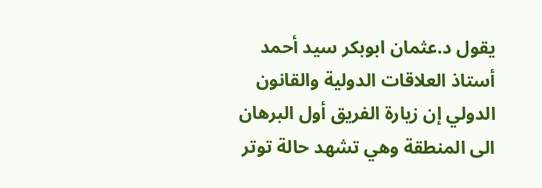يقول د.عثمان ابوبكر سيد أحمد أستاذ العلاقات الدولية والقانون الدولي إن زيارة الفريق أول البرهان الى المنطقة وهي تشهد حالة توتر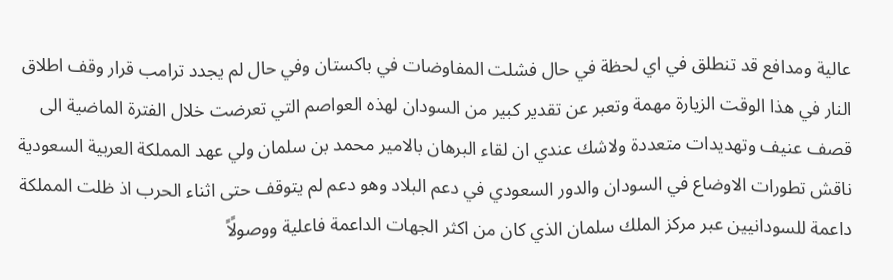عالية ومدافع قد تنطلق في اي لحظة في حال فشلت المفاوضات في باكستان وفي حال لم يجدد ترامب قرار وقف اطلاق النار في هذا الوقت الزيارة مهمة وتعبر عن تقدير كبير من السودان لهذه العواصم التي تعرضت خلال الفترة الماضية الى قصف عنيف وتهديدات متعددة ولاشك عندي ان لقاء البرهان بالامير محمد بن سلمان ولي عهد المملكة العربية السعودية ناقش تطورات الاوضاع في السودان والدور السعودي في دعم البلاد وهو دعم لم يتوقف حتى اثناء الحرب اذ ظلت المملكة داعمة للسودانيين عبر مركز الملك سلمان الذي كان من اكثر الجهات الداعمة فاعلية ووصولًاً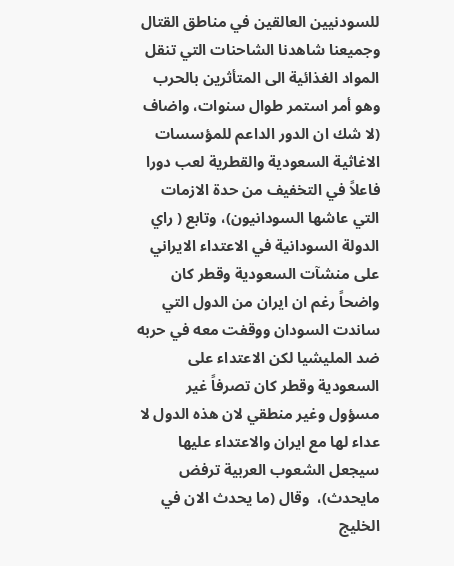للسودنيين العالقين في مناطق القتال وجميعنا شاهدنا الشاحنات التي تنقل المواد الغذائية الى المتأثرين بالحرب وهو أمر استمر طوال سنوات، واضاف (لا شك ان الدور الداعم للمؤسسات الاغاثية السعودية والقطرية لعب دورا فاعلاً في التخفيف من حدة الازمات التي عاشها السودانيون)، وتابع ( راي الدولة السودانية في الاعتداء الايراني على منشآت السعودية وقطر كان واضحاً رغم ان ايران من الدول التي ساندت السودان ووقفت معه في حربه ضد المليشيا لكن الاعتداء على السعودية وقطر كان تصرفاً غير مسؤول وغير منطقي لان هذه الدول لا عداء لها مع ايران والاعتداء عليها سيجعل الشعوب العربية ترفض مايحدث)،  وقال (ما يحدث الان في الخليج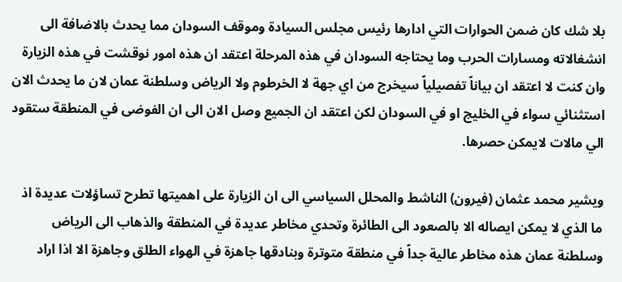بلا شك كان ضمن الحوارات التي ادارها رئيس مجلس السيادة وموقف السودان مما يحدث بالاضافة الى انشغالاته ومسارات الحرب وما يحتاجه السودان في هذه المرحلة اعتقد ان هذه امور نوقشت في هذه الزيارة وان كنت لا اعتقد ان بياناً تفصيلياً سيخرج من اي جهة لا الخرطوم ولا الرياض وسلطنة عمان لان ما يحدث الان استثنائي سواء في الخليج او في السودان لكن اعتقد ان الجميع وصل الان الى ان الفوضى في المنطقة ستقود الي مالات لايمكن حصرها.

ويشير محمد عثمان (فيرون) الناشط والمحلل السياسي الى ان الزيارة على اهميتها تطرح تساؤلات عديدة اذ ما الذي لا يمكن ايصاله الا بالصعود الى الطائرة وتحدي مخاطر عديدة في المنطقة والذهاب الى الرياض وسلطنة عمان هذه مخاطر عالية جداً في منطقة متوترة وبنادقها جاهزة في الهواء الطلق وجاهزة الا اذا اراد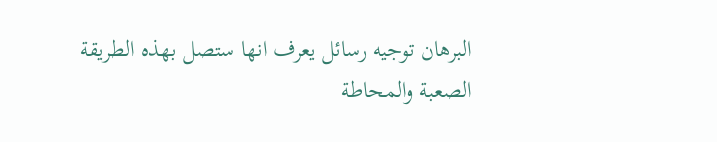البرهان توجيه رسائل يعرف انها ستصل بهذه الطريقة الصعبة والمحاطة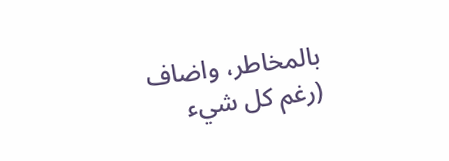بالمخاطر، واضاف (رغم كل شيء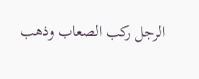الرجل ركب الصعاب وذهب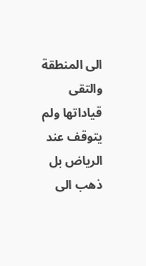الى المنطقة والتقى قياداتها ولم يتوقف عند الرياض بل ذهب الى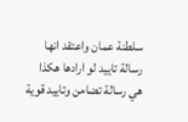سلطنة عمان واعتقد انها رسالة تاييد لو ارادها هكذا هي رسالة تضامن وتاييد قوية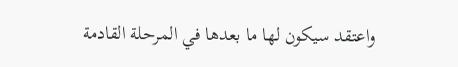واعتقد سيكون لها ما بعدها في المرحلة القادمة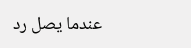عندما يصل رد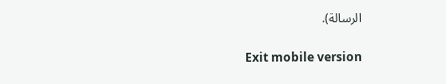الرسالة).

Exit mobile version